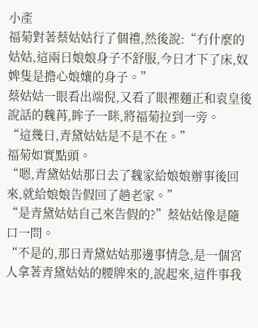小產
福菊對著蔡姑姑行了個禮,然後說:“冇什麼的姑姑,這兩日娘娘身子不舒服,今日才下了床,奴婢隻是擔心娘孃的身子。”
蔡姑姑一眼看出端倪,又看了眼裡麵正和袁皇後說話的魏苒,眸子一眯,將福菊拉到一旁。
“這幾日,青黛姑姑是不是不在。”
福菊如實點頭。
“嗯,青黛姑姑那日去了魏家給娘娘辦事後回來,就給娘娘告假回了趟老家。”
“是青黛姑姑自己來告假的?”蔡姑姑像是隨口一問。
“不是的,那日青黛姑姑那邊事情急,是一個宮人拿著青黛姑姑的腰牌來的,說起來,這件事我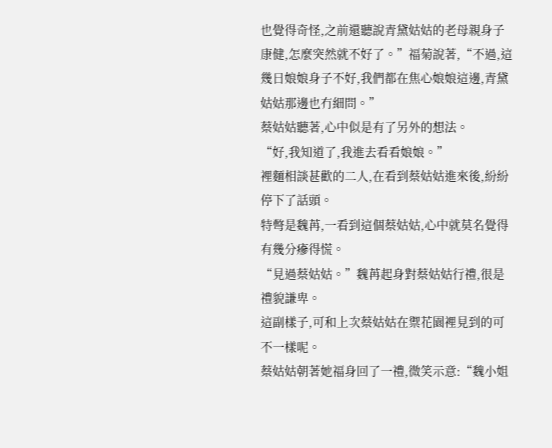也覺得奇怪,之前還聽說青黛姑姑的老母親身子康健,怎麼突然就不好了。”福菊說著,“不過,這幾日娘娘身子不好,我們都在焦心娘娘這邊,青黛姑姑那邊也冇細問。”
蔡姑姑聽著,心中似是有了另外的想法。
“好,我知道了,我進去看看娘娘。”
裡麵相談甚歡的二人,在看到蔡姑姑進來後,紛紛停下了話頭。
特彆是魏苒,一看到這個蔡姑姑,心中就莫名覺得有幾分瘮得慌。
“見過蔡姑姑。”魏苒起身對蔡姑姑行禮,很是禮貌謙卑。
這副樣子,可和上次蔡姑姑在禦花園裡見到的可不一樣呢。
蔡姑姑朝著她福身回了一禮,微笑示意:“魏小姐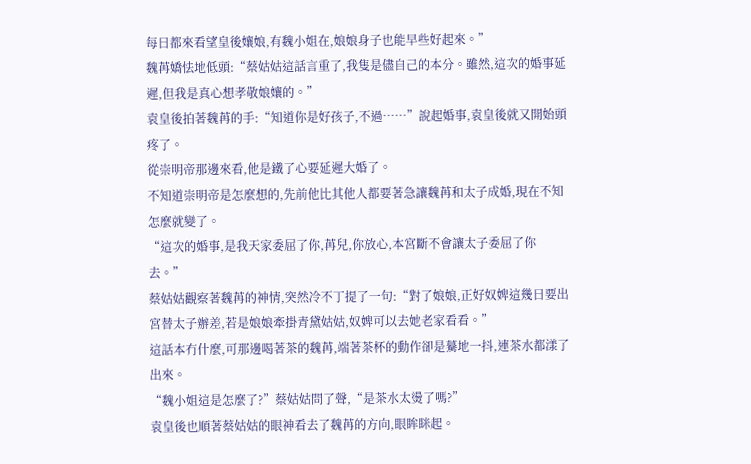每日都來看望皇後孃娘,有魏小姐在,娘娘身子也能早些好起來。”
魏苒嬌怯地低頭:“蔡姑姑這話言重了,我隻是儘自己的本分。雖然,這次的婚事延遲,但我是真心想孝敬娘孃的。”
袁皇後拍著魏苒的手:“知道你是好孩子,不過……”說起婚事,袁皇後就又開始頭疼了。
從崇明帝那邊來看,他是鐵了心要延遲大婚了。
不知道崇明帝是怎麼想的,先前他比其他人都要著急讓魏苒和太子成婚,現在不知怎麼就變了。
“這次的婚事,是我天家委屈了你,苒兒,你放心,本宮斷不會讓太子委屈了你去。”
蔡姑姑觀察著魏苒的神情,突然冷不丁提了一句:“對了娘娘,正好奴婢這幾日要出宮替太子辦差,若是娘娘牽掛青黛姑姑,奴婢可以去她老家看看。”
這話本冇什麼,可那邊喝著茶的魏苒,端著茶杯的動作卻是驀地一抖,連茶水都漾了出來。
“魏小姐這是怎麼了?”蔡姑姑問了聲,“是茶水太燙了嗎?”
袁皇後也順著蔡姑姑的眼神看去了魏苒的方向,眼眸眯起。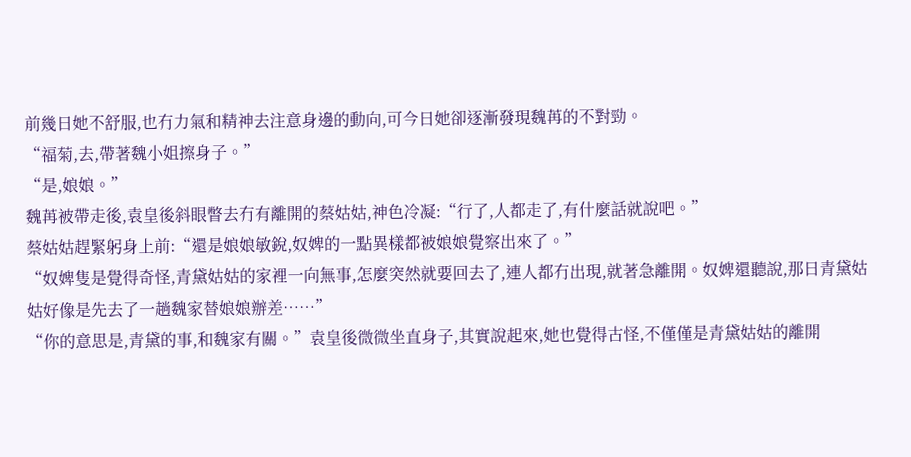前幾日她不舒服,也冇力氣和精神去注意身邊的動向,可今日她卻逐漸發現魏苒的不對勁。
“福菊,去,帶著魏小姐擦身子。”
“是,娘娘。”
魏苒被帶走後,袁皇後斜眼瞥去冇有離開的蔡姑姑,神色冷凝:“行了,人都走了,有什麼話就說吧。”
蔡姑姑趕緊躬身上前:“還是娘娘敏銳,奴婢的一點異樣都被娘娘覺察出來了。”
“奴婢隻是覺得奇怪,青黛姑姑的家裡一向無事,怎麼突然就要回去了,連人都冇出現,就著急離開。奴婢還聽說,那日青黛姑姑好像是先去了一趟魏家替娘娘辦差……”
“你的意思是,青黛的事,和魏家有關。”袁皇後微微坐直身子,其實說起來,她也覺得古怪,不僅僅是青黛姑姑的離開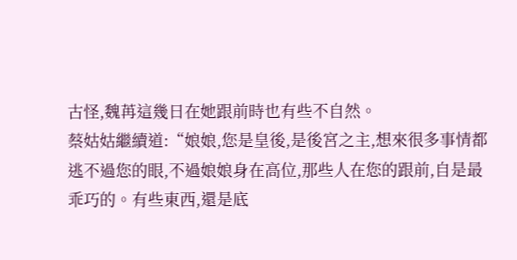古怪,魏苒這幾日在她跟前時也有些不自然。
蔡姑姑繼續道:“娘娘,您是皇後,是後宮之主,想來很多事情都逃不過您的眼,不過娘娘身在高位,那些人在您的跟前,自是最乖巧的。有些東西,還是底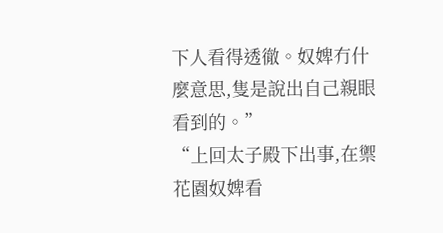下人看得透徹。奴婢冇什麼意思,隻是說出自己親眼看到的。”
“上回太子殿下出事,在禦花園奴婢看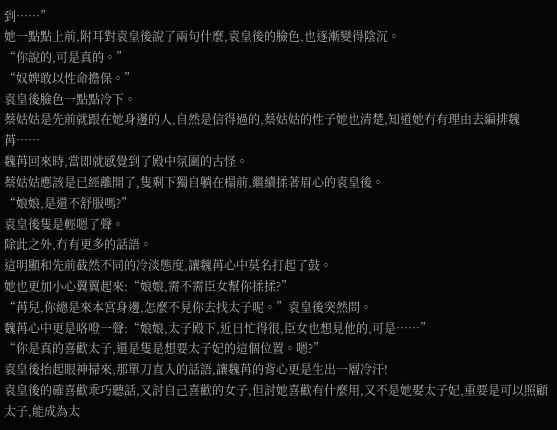到……”
她一點點上前,附耳對袁皇後說了兩句什麼,袁皇後的臉色,也逐漸變得陰沉。
“你說的,可是真的。”
“奴婢敢以性命擔保。”
袁皇後臉色一點點冷下。
蔡姑姑是先前就跟在她身邊的人,自然是信得過的,蔡姑姑的性子她也清楚,知道她冇有理由去編排魏苒……
魏苒回來時,當即就感覺到了殿中氛圍的古怪。
蔡姑姑應該是已經離開了,隻剩下獨自躺在榻前,繼續揉著眉心的袁皇後。
“娘娘,是還不舒服嗎?”
袁皇後隻是輕嗯了聲。
除此之外,冇有更多的話語。
這明顯和先前截然不同的冷淡態度,讓魏苒心中莫名打起了鼓。
她也更加小心翼翼起來:“娘娘,需不需臣女幫你揉揉?”
“苒兒,你總是來本宮身邊,怎麼不見你去找太子呢。”袁皇後突然問。
魏苒心中更是咯噔一聲:“娘娘,太子殿下,近日忙得很,臣女也想見他的,可是……”
“你是真的喜歡太子,還是隻是想要太子妃的這個位置。嗯?”
袁皇後抬起眼神掃來,那單刀直入的話語,讓魏苒的背心更是生出一層冷汗!
袁皇後的確喜歡乖巧聽話,又討自己喜歡的女子,但討她喜歡有什麼用,又不是她娶太子妃,重要是可以照顧太子,能成為太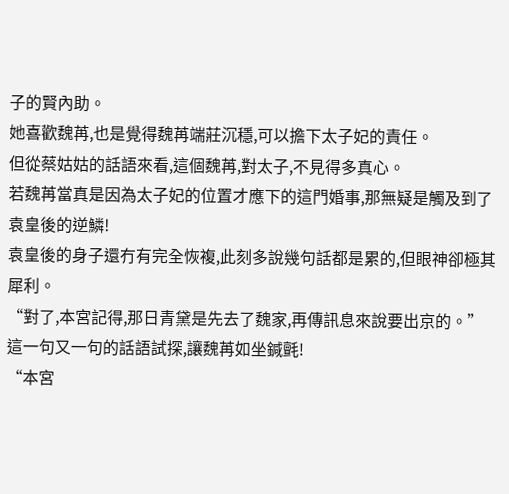子的賢內助。
她喜歡魏苒,也是覺得魏苒端莊沉穩,可以擔下太子妃的責任。
但從蔡姑姑的話語來看,這個魏苒,對太子,不見得多真心。
若魏苒當真是因為太子妃的位置才應下的這門婚事,那無疑是觸及到了袁皇後的逆鱗!
袁皇後的身子還冇有完全恢複,此刻多說幾句話都是累的,但眼神卻極其犀利。
“對了,本宮記得,那日青黛是先去了魏家,再傳訊息來說要出京的。”
這一句又一句的話語試探,讓魏苒如坐鍼氈!
“本宮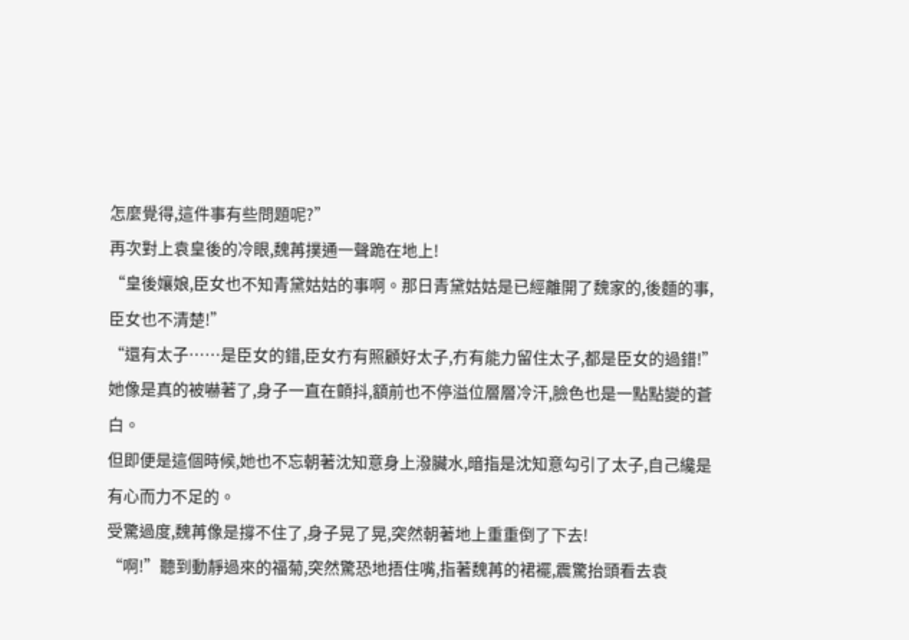怎麼覺得,這件事有些問題呢?”
再次對上袁皇後的冷眼,魏苒撲通一聲跪在地上!
“皇後孃娘,臣女也不知青黛姑姑的事啊。那日青黛姑姑是已經離開了魏家的,後麵的事,臣女也不清楚!”
“還有太子……是臣女的錯,臣女冇有照顧好太子,冇有能力留住太子,都是臣女的過錯!”
她像是真的被嚇著了,身子一直在顫抖,額前也不停溢位層層冷汗,臉色也是一點點變的蒼白。
但即便是這個時候,她也不忘朝著沈知意身上潑臟水,暗指是沈知意勾引了太子,自己纔是有心而力不足的。
受驚過度,魏苒像是撐不住了,身子晃了晃,突然朝著地上重重倒了下去!
“啊!”聽到動靜過來的福菊,突然驚恐地捂住嘴,指著魏苒的裙襬,震驚抬頭看去袁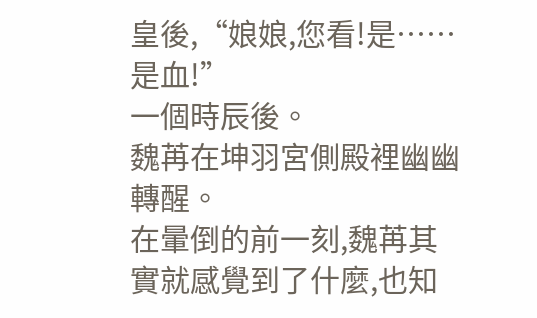皇後,“娘娘,您看!是……是血!”
一個時辰後。
魏苒在坤羽宮側殿裡幽幽轉醒。
在暈倒的前一刻,魏苒其實就感覺到了什麼,也知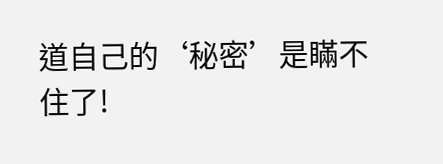道自己的‘秘密’是瞞不住了!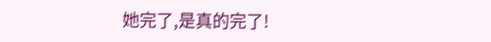她完了,是真的完了!